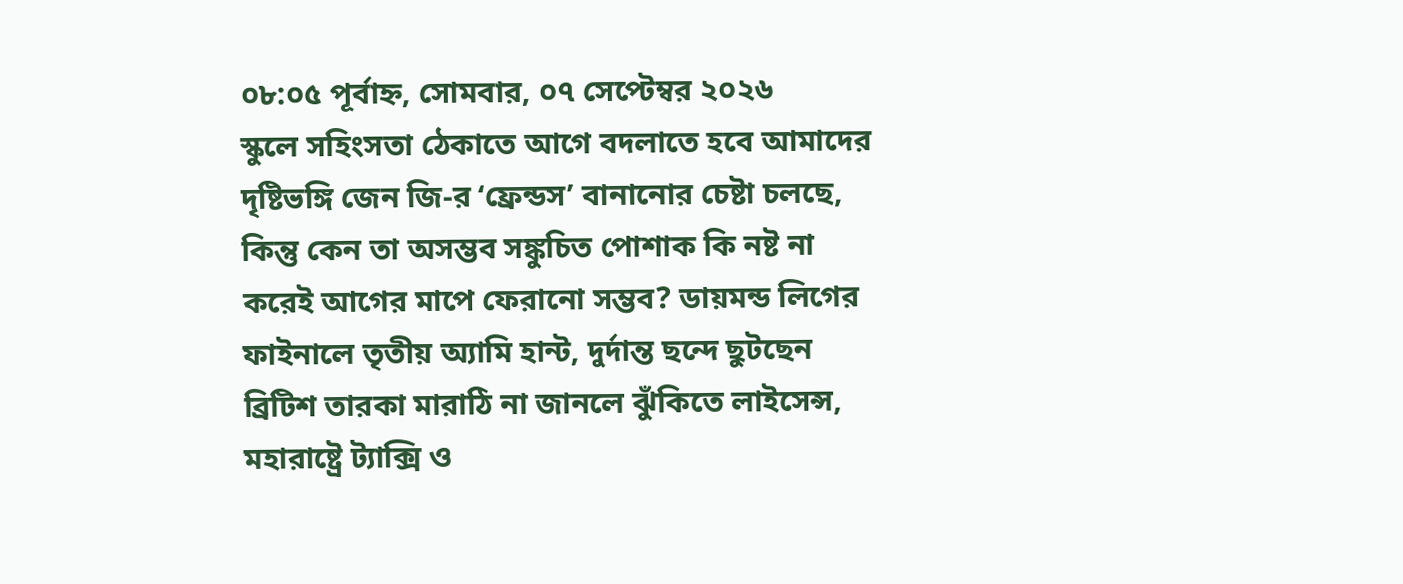০৮:০৫ পূর্বাহ্ন, সোমবার, ০৭ সেপ্টেম্বর ২০২৬
স্কুলে সহিংসতা ঠেকাতে আগে বদলাতে হবে আমাদের দৃষ্টিভঙ্গি জেন জি-র ‘ফ্রেন্ডস’ বানানোর চেষ্টা চলছে, কিন্তু কেন তা অসম্ভব সঙ্কুচিত পোশাক কি নষ্ট না করেই আগের মাপে ফেরানো সম্ভব? ডায়মন্ড লিগের ফাইনালে তৃতীয় অ্যামি হান্ট, দুর্দান্ত ছন্দে ছুটছেন ব্রিটিশ তারকা মারাঠি না জানলে ঝুঁকিতে লাইসেন্স, মহারাষ্ট্রে ট্যাক্সি ও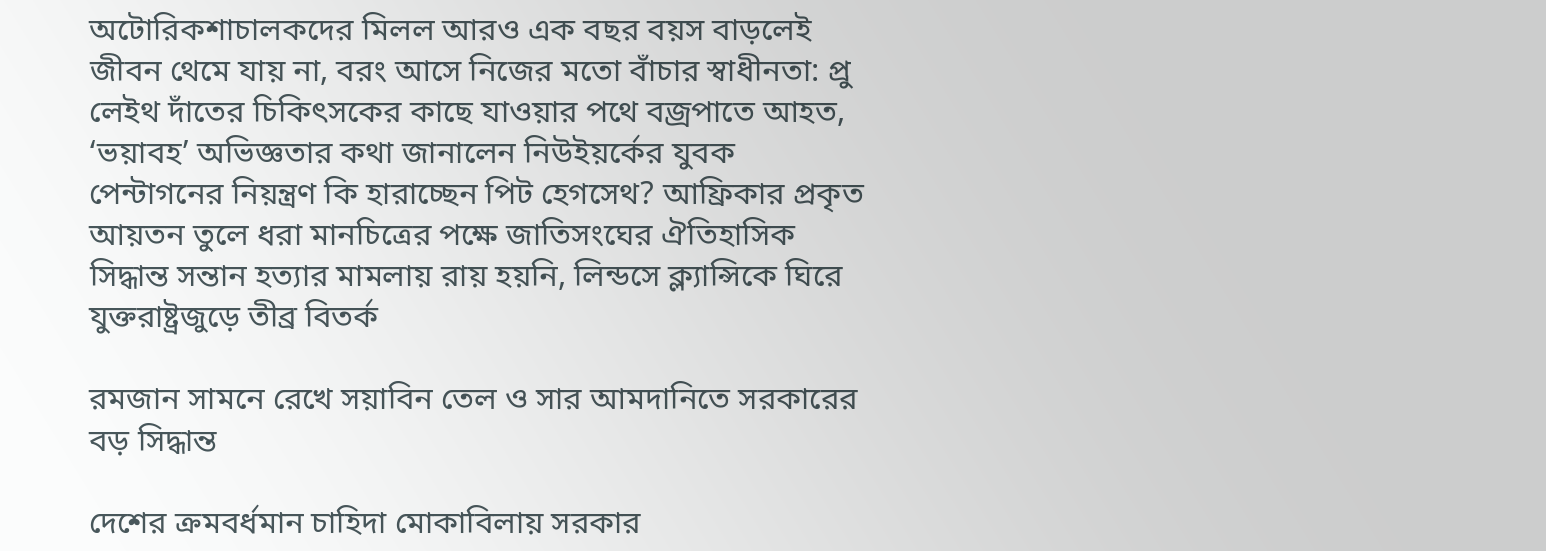অটোরিকশাচালকদের মিলল আরও এক বছর বয়স বাড়লেই জীবন থেমে যায় না, বরং আসে নিজের মতো বাঁচার স্বাধীনতা: প্রু লেইথ দাঁতের চিকিৎসকের কাছে যাওয়ার পথে বজ্রপাতে আহত, ‘ভয়াবহ’ অভিজ্ঞতার কথা জানালেন নিউইয়র্কের যুবক পেন্টাগনের নিয়ন্ত্রণ কি হারাচ্ছেন পিট হেগসেথ? আফ্রিকার প্রকৃত আয়তন তুলে ধরা মানচিত্রের পক্ষে জাতিসংঘের ঐতিহাসিক সিদ্ধান্ত সন্তান হত্যার মামলায় রায় হয়নি, লিন্ডসে ক্ল্যান্সিকে ঘিরে যুক্তরাষ্ট্রজুড়ে তীব্র বিতর্ক

রমজান সামনে রেখে সয়াবিন তেল ও সার আমদানিতে সরকারের বড় সিদ্ধান্ত

দেশের ক্রমবর্ধমান চাহিদা মোকাবিলায় সরকার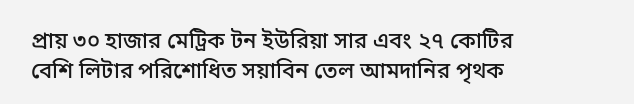প্রায় ৩০ হাজার মেট্রিক টন ইউরিয়া সার এবং ২৭ কোটির বেশি লিটার পরিশোধিত সয়াবিন তেল আমদানির পৃথক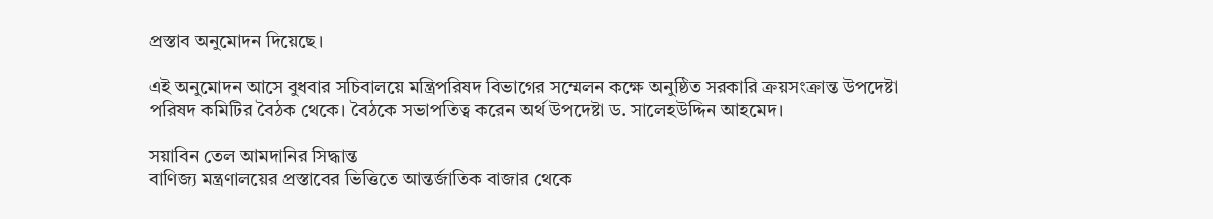প্রস্তাব অনুমোদন দিয়েছে।

এই অনুমোদন আসে বুধবার সচিবালয়ে মন্ত্রিপরিষদ বিভাগের সম্মেলন কক্ষে অনুষ্ঠিত সরকারি ক্রয়সংক্রান্ত উপদেষ্টা পরিষদ কমিটির বৈঠক থেকে। বৈঠকে সভাপতিত্ব করেন অর্থ উপদেষ্টা ড. সালেহউদ্দিন আহমেদ।

সয়াবিন তেল আমদানির সিদ্ধান্ত
বাণিজ্য মন্ত্রণালয়ের প্রস্তাবের ভিত্তিতে আন্তর্জাতিক বাজার থেকে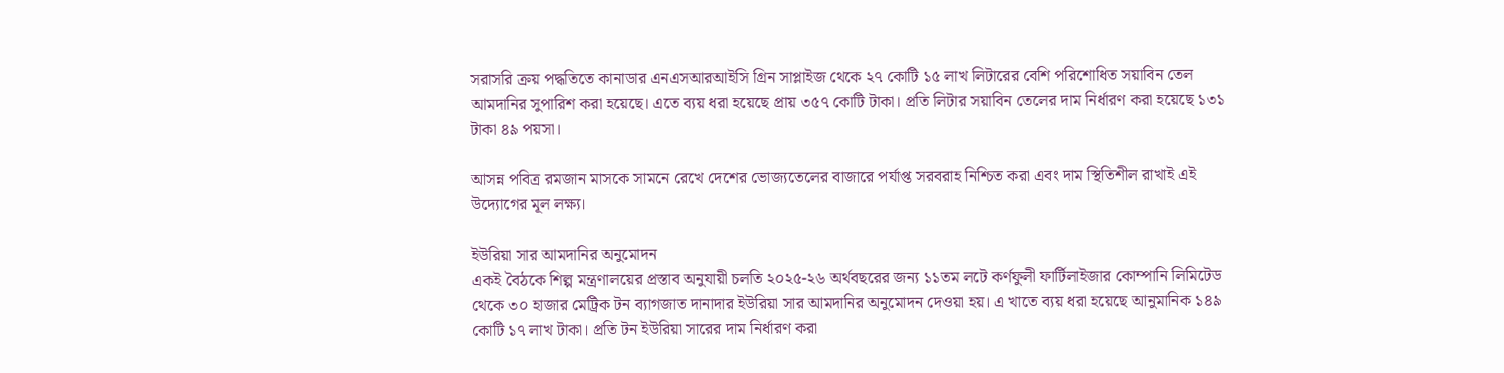সরাসরি ক্রয় পদ্ধতিতে কানাডার এনএসআরআইসি গ্রিন সাপ্লাইজ থেকে ২৭ কোটি ১৫ লাখ লিটারের বেশি পরিশোধিত সয়াবিন তেল আমদানির সুপারিশ করা হয়েছে। এতে ব্যয় ধরা হয়েছে প্রায় ৩৫৭ কোটি টাকা। প্রতি লিটার সয়াবিন তেলের দাম নির্ধারণ করা হয়েছে ১৩১ টাকা ৪৯ পয়সা।

আসন্ন পবিত্র রমজান মাসকে সামনে রেখে দেশের ভোজ্যতেলের বাজারে পর্যাপ্ত সরবরাহ নিশ্চিত করা এবং দাম স্থিতিশীল রাখাই এই উদ্যোগের মূল লক্ষ্য।

ইউরিয়া সার আমদানির অনুমোদন
একই বৈঠকে শিল্প মন্ত্রণালয়ের প্রস্তাব অনুযায়ী চলতি ২০২৫-২৬ অর্থবছরের জন্য ১১তম লটে কর্ণফুলী ফার্টিলাইজার কোম্পানি লিমিটেড থেকে ৩০ হাজার মেট্রিক টন ব্যাগজাত দানাদার ইউরিয়া সার আমদানির অনুমোদন দেওয়া হয়। এ খাতে ব্যয় ধরা হয়েছে আনুমানিক ১৪৯ কোটি ১৭ লাখ টাকা। প্রতি টন ইউরিয়া সারের দাম নির্ধারণ করা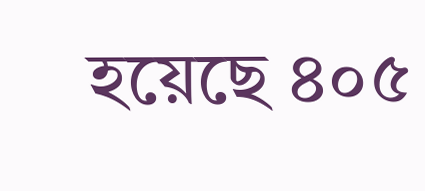হয়েছে ৪০৫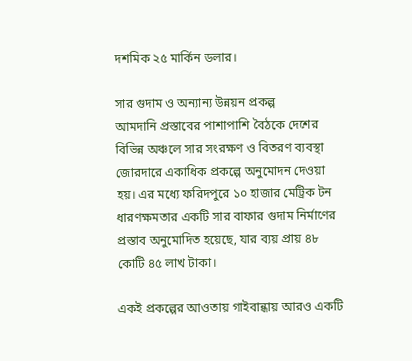দশমিক ২৫ মার্কিন ডলার।

সার গুদাম ও অন্যান্য উন্নয়ন প্রকল্প
আমদানি প্রস্তাবের পাশাপাশি বৈঠকে দেশের বিভিন্ন অঞ্চলে সার সংরক্ষণ ও বিতরণ ব্যবস্থা জোরদারে একাধিক প্রকল্পে অনুমোদন দেওয়া হয়। এর মধ্যে ফরিদপুরে ১০ হাজার মেট্রিক টন ধারণক্ষমতার একটি সার বাফার গুদাম নির্মাণের প্রস্তাব অনুমোদিত হয়েছে, যার ব্যয় প্রায় ৪৮ কোটি ৪৫ লাখ টাকা।

একই প্রকল্পের আওতায় গাইবান্ধায় আরও একটি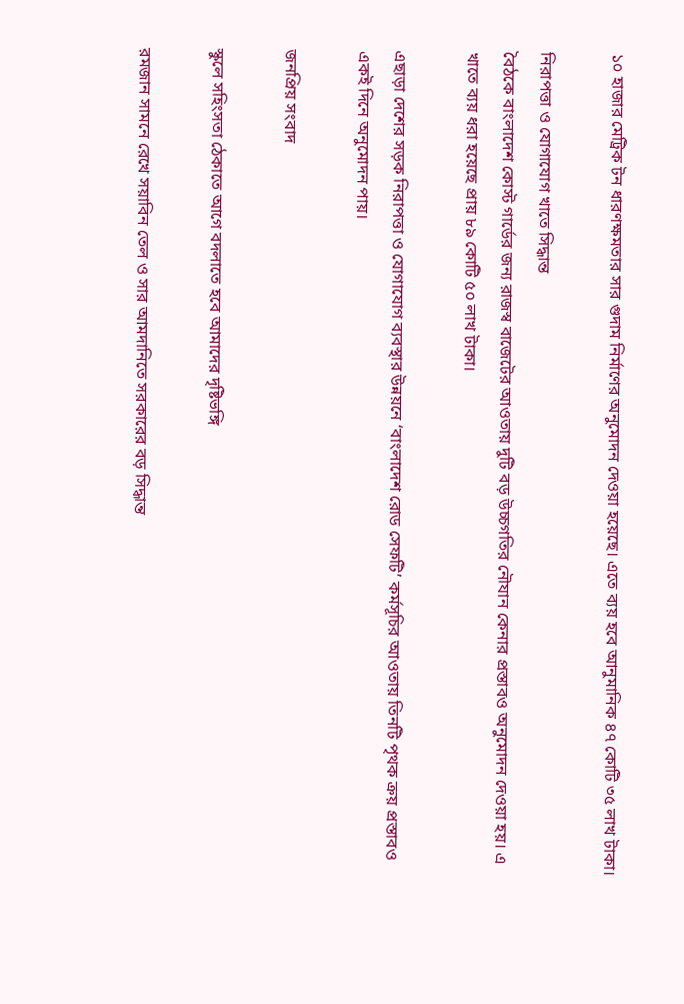১০ হাজার মেট্রিক টন ধারণক্ষমতার সার গুদাম নির্মাণের অনুমোদন দেওয়া হয়েছে। এতে ব্যয় হবে আনুমানিক ৪৭ কোটি ৩৫ লাখ টাকা।

নিরাপত্তা ও যোগাযোগ খাতে সিদ্ধান্ত
বৈঠকে বাংলাদেশ কোস্ট গার্ডের জন্য রাজস্ব বাজেটের আওতায় দুটি বড় উচ্চগতির নৌযান কেনার প্রস্তাবও অনুমোদন দেওয়া হয়। এ খাতে ব্যয় ধরা হয়েছে প্রায় ৮৯ কোটি ৫০ লাখ টাকা।

এছাড়া দেশের সড়ক নিরাপত্তা ও যোগাযোগ ব্যবস্থার উন্নয়নে ‘বাংলাদেশ রোড সেফটি’ কর্মসূচির আওতায় তিনটি পৃথক ক্রয় প্রস্তাবও একই দিনে অনুমোদন পায়।

জনপ্রিয় সংবাদ

স্কুলে সহিংসতা ঠেকাতে আগে বদলাতে হবে আমাদের দৃষ্টিভঙ্গি

রমজান সামনে রেখে সয়াবিন তেল ও সার আমদানিতে সরকারের বড় সিদ্ধান্ত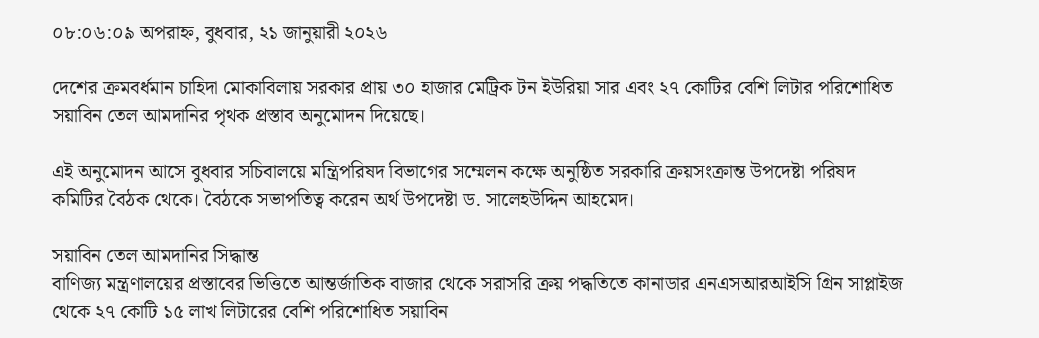০৮:০৬:০৯ অপরাহ্ন, বুধবার, ২১ জানুয়ারী ২০২৬

দেশের ক্রমবর্ধমান চাহিদা মোকাবিলায় সরকার প্রায় ৩০ হাজার মেট্রিক টন ইউরিয়া সার এবং ২৭ কোটির বেশি লিটার পরিশোধিত সয়াবিন তেল আমদানির পৃথক প্রস্তাব অনুমোদন দিয়েছে।

এই অনুমোদন আসে বুধবার সচিবালয়ে মন্ত্রিপরিষদ বিভাগের সম্মেলন কক্ষে অনুষ্ঠিত সরকারি ক্রয়সংক্রান্ত উপদেষ্টা পরিষদ কমিটির বৈঠক থেকে। বৈঠকে সভাপতিত্ব করেন অর্থ উপদেষ্টা ড. সালেহউদ্দিন আহমেদ।

সয়াবিন তেল আমদানির সিদ্ধান্ত
বাণিজ্য মন্ত্রণালয়ের প্রস্তাবের ভিত্তিতে আন্তর্জাতিক বাজার থেকে সরাসরি ক্রয় পদ্ধতিতে কানাডার এনএসআরআইসি গ্রিন সাপ্লাইজ থেকে ২৭ কোটি ১৫ লাখ লিটারের বেশি পরিশোধিত সয়াবিন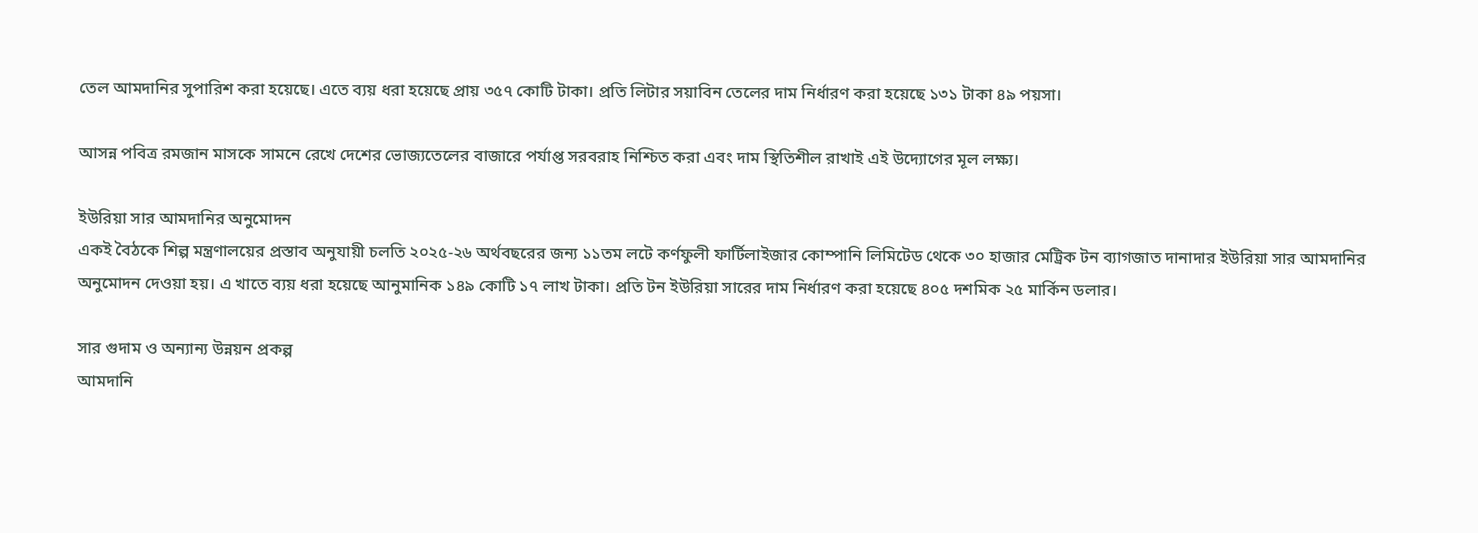তেল আমদানির সুপারিশ করা হয়েছে। এতে ব্যয় ধরা হয়েছে প্রায় ৩৫৭ কোটি টাকা। প্রতি লিটার সয়াবিন তেলের দাম নির্ধারণ করা হয়েছে ১৩১ টাকা ৪৯ পয়সা।

আসন্ন পবিত্র রমজান মাসকে সামনে রেখে দেশের ভোজ্যতেলের বাজারে পর্যাপ্ত সরবরাহ নিশ্চিত করা এবং দাম স্থিতিশীল রাখাই এই উদ্যোগের মূল লক্ষ্য।

ইউরিয়া সার আমদানির অনুমোদন
একই বৈঠকে শিল্প মন্ত্রণালয়ের প্রস্তাব অনুযায়ী চলতি ২০২৫-২৬ অর্থবছরের জন্য ১১তম লটে কর্ণফুলী ফার্টিলাইজার কোম্পানি লিমিটেড থেকে ৩০ হাজার মেট্রিক টন ব্যাগজাত দানাদার ইউরিয়া সার আমদানির অনুমোদন দেওয়া হয়। এ খাতে ব্যয় ধরা হয়েছে আনুমানিক ১৪৯ কোটি ১৭ লাখ টাকা। প্রতি টন ইউরিয়া সারের দাম নির্ধারণ করা হয়েছে ৪০৫ দশমিক ২৫ মার্কিন ডলার।

সার গুদাম ও অন্যান্য উন্নয়ন প্রকল্প
আমদানি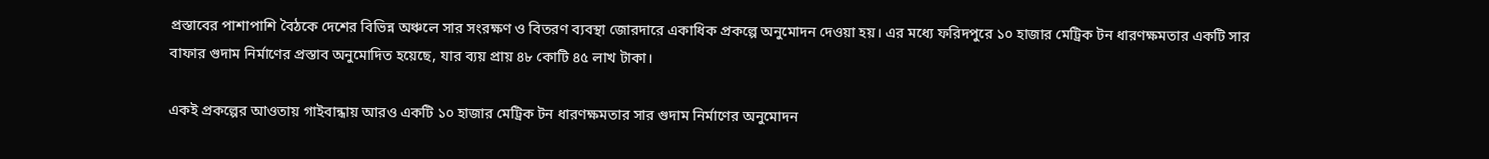প্রস্তাবের পাশাপাশি বৈঠকে দেশের বিভিন্ন অঞ্চলে সার সংরক্ষণ ও বিতরণ ব্যবস্থা জোরদারে একাধিক প্রকল্পে অনুমোদন দেওয়া হয়। এর মধ্যে ফরিদপুরে ১০ হাজার মেট্রিক টন ধারণক্ষমতার একটি সার বাফার গুদাম নির্মাণের প্রস্তাব অনুমোদিত হয়েছে, যার ব্যয় প্রায় ৪৮ কোটি ৪৫ লাখ টাকা।

একই প্রকল্পের আওতায় গাইবান্ধায় আরও একটি ১০ হাজার মেট্রিক টন ধারণক্ষমতার সার গুদাম নির্মাণের অনুমোদন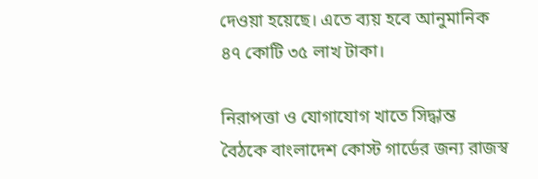দেওয়া হয়েছে। এতে ব্যয় হবে আনুমানিক ৪৭ কোটি ৩৫ লাখ টাকা।

নিরাপত্তা ও যোগাযোগ খাতে সিদ্ধান্ত
বৈঠকে বাংলাদেশ কোস্ট গার্ডের জন্য রাজস্ব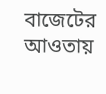বাজেটের আওতায়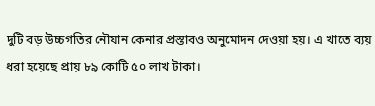দুটি বড় উচ্চগতির নৌযান কেনার প্রস্তাবও অনুমোদন দেওয়া হয়। এ খাতে ব্যয় ধরা হয়েছে প্রায় ৮৯ কোটি ৫০ লাখ টাকা।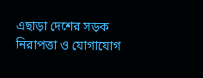এছাড়া দেশের সড়ক নিরাপত্তা ও যোগাযোগ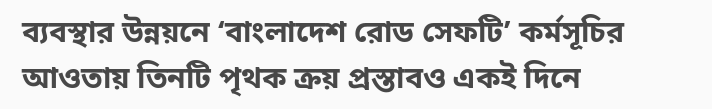ব্যবস্থার উন্নয়নে ‘বাংলাদেশ রোড সেফটি’ কর্মসূচির আওতায় তিনটি পৃথক ক্রয় প্রস্তাবও একই দিনে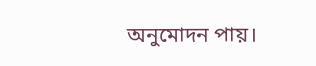অনুমোদন পায়।